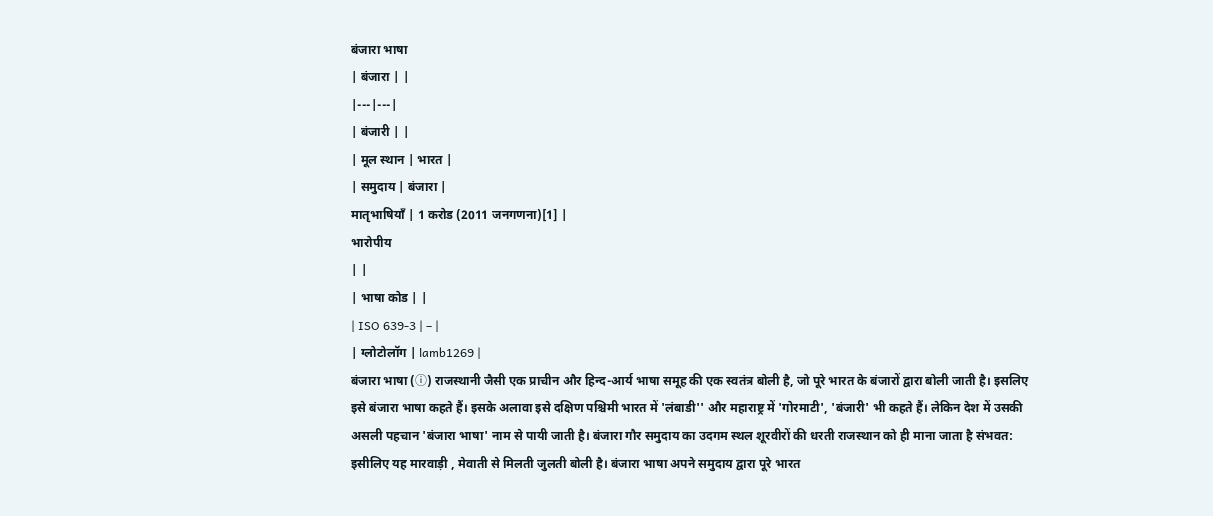बंजारा भाषा
| बंजारा | |
|---|---|
| बंजारी | |
| मूल स्थान | भारत |
| समुदाय | बंजारा |
मातृभाषियाँ | 1 करोड (2011 जनगणना)[1] |
भारोपीय
| |
| भाषा कोड | |
| ISO 639-3 | – |
| ग्लोटोलॉग | lamb1269 |
बंजारा भाषा (ⓘ) राजस्थानी जैसी एक प्राचीन और हिन्द-आर्य भाषा समूह की एक स्वतंत्र बोली है, जो पूरे भारत के बंजारों द्वारा बोली जाती है। इसलिए इसे बंजारा भाषा कहते हैं। इसके अलावा इसे दक्षिण पश्चिमी भारत में 'लंबाडी'' और महाराष्ट्र में 'गोरमाटी', 'बंजारी' भी कहते हैं। लेकिन देश में उसकी असली पहचान 'बंजारा भाषा' नाम से पायी जाती है। बंजारा गौर समुदाय का उदगम स्थल शूरवीरों की धरती राजस्थान को ही माना जाता है संभवत: इसीलिए यह मारवाड़ी , मेवाती से मिलती जुलती बोली है। बंजारा भाषा अपने समुदाय द्वारा पूरे भारत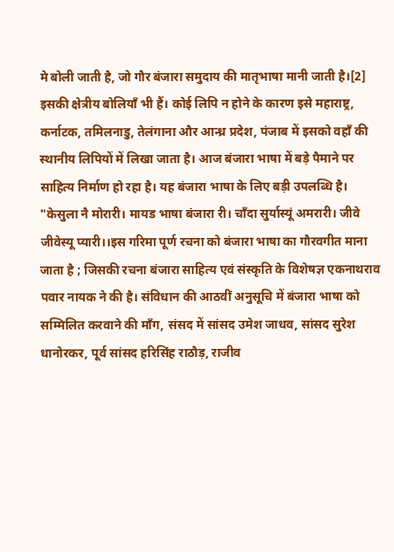मे बोली जाती है, जो गौर बंजारा समुदाय की मातृभाषा मानी जाती है।[2]
इसकी क्षेत्रीय बोलियाँ भी हैं। कोई लिपि न होने के कारण इसे महाराष्ट्र, कर्नाटक, तमिलनाडु, तेलंगाना और आन्ध्र प्रदेश, पंजाब में इसको वहाँ की स्थानीय लिपियों में लिखा जाता है। आज बंजारा भाषा में बड़े पैमाने पर साहित्य निर्माण हो रहा है। यह बंजारा भाषा के लिए बड़ी उपलब्धि है।
"केसुला नै मोरारी। मायड भाषा बंजारा री। चाँदा सुर्यास्यूं अमरारी। जीवे जीवेस्यू प्यारी।।इस गरिमा पूर्ण रचना को बंजारा भाषा का गौरवगीत माना जाता है ; जिसकी रचना बंजारा साहित्य एवं संस्कृति के विशेषज्ञ एकनाथराव पवार नायक ने की है। संविधान की आठवीं अनुसूचि में बंजारा भाषा को सम्मिलित करवाने की माँग, संसद में सांसद उमेश जाधव, सांसद सुरेश धानोरकर, पूर्व सांसद हरिसिंह राठौड़, राजीव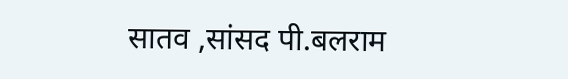सातव ,सांसद पी.बलराम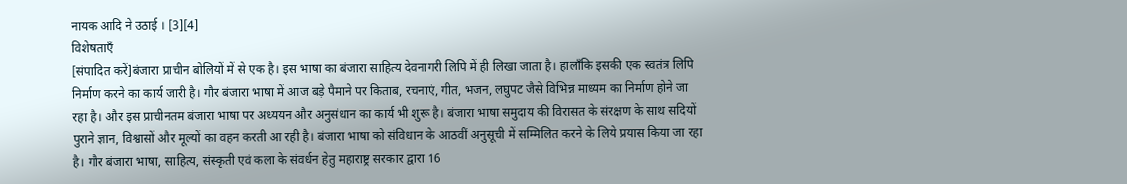नायक आदि ने उठाई । [3][4]
विशेषताएँ
[संपादित करें]बंजारा प्राचीन बोलियों में से एक है। इस भाषा का बंजारा साहित्य देवनागरी लिपि में ही लिखा जाता है। हालाँकि इसकी एक स्वतंत्र लिपि निर्माण करने का कार्य जारी है। गौर बंजारा भाषा में आज बड़े पैमाने पर किताब, रचनाएं, गीत, भजन, लघुपट जैसे विभिन्न माध्यम का निर्माण होने जा रहा है। और इस प्राचीनतम बंजारा भाषा पर अध्ययन और अनुसंधान का कार्य भी शुरू है। बंजारा भाषा समुदाय की विरासत के संरक्षण के साथ सदियों पुराने ज्ञान, विश्वासों और मूल्यों का वहन करती आ रही है। बंजारा भाषा को संविधान के आठवीं अनुसूची में सम्मिलित करने के लिये प्रयास किया जा रहा है। गौर बंजारा भाषा, साहित्य, संस्कृती एवं कला के संवर्धन हेतु महाराष्ट्र सरकार द्वारा 16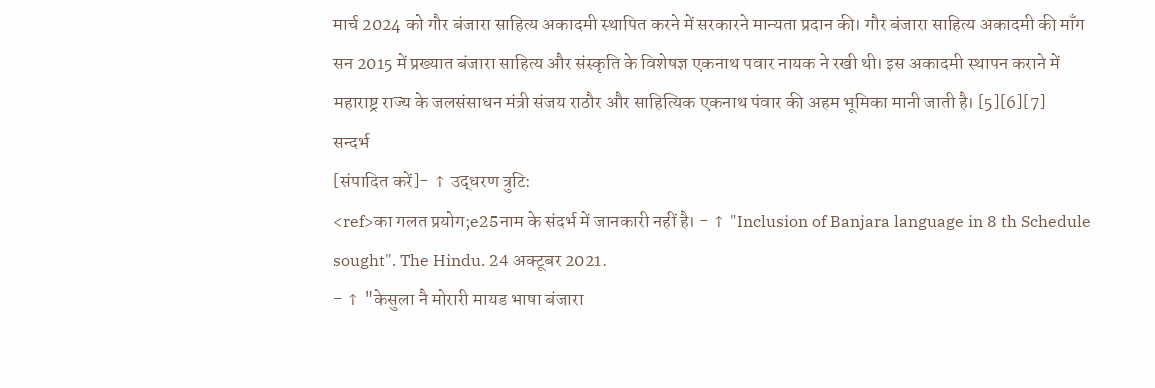मार्च 2024 को गौर बंजारा साहित्य अकादमी स्थापित करने में सरकारने मान्यता प्रदान की। गौर बंजारा साहित्य अकादमी की माँग सन 2015 में प्रख्यात बंजारा साहित्य और संस्कृति के विशेषज्ञ एकनाथ पवार नायक ने रखी थी। इस अकादमी स्थापन कराने में महाराष्ट्र राज्य के जलसंसाधन मंत्री संजय राठौर और साहित्यिक एकनाथ पंवार की अहम भूमिका मानी जाती है। [5][6][7]
सन्दर्भ
[संपादित करें]- ↑ उद्धरण त्रुटि:
<ref>का गलत प्रयोग;e25नाम के संदर्भ में जानकारी नहीं है। - ↑ "Inclusion of Banjara language in 8 th Schedule sought". The Hindu. 24 अक्टूबर 2021.
- ↑ "केसुला नै मोरारी मायड भाषा बंजारा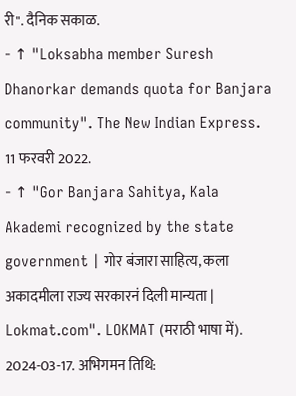री". दैनिक सकाळ.
- ↑ "Loksabha member Suresh Dhanorkar demands quota for Banjara community". The New Indian Express. 11 फरवरी 2022.
- ↑ "Gor Banjara Sahitya, Kala Akademi recognized by the state government | गोर बंजारा साहित्य, कला अकादमीला राज्य सरकारनं दिली मान्यता | Lokmat.com". LOKMAT (मराठी भाषा में). 2024-03-17. अभिगमन तिथि: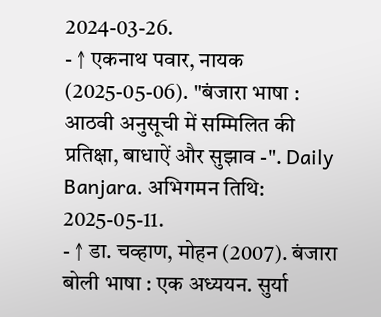2024-03-26.
- ↑ एकनाथ पवार, नायक (2025-05-06). "बंजारा भाषा : आठवी अनुसूची में सम्मिलित की प्रतिक्षा, बाधाऐं और सुझाव -". Daily Banjara. अभिगमन तिथि: 2025-05-11.
- ↑ डा. चव्हाण, मोहन (2007). बंजारा बोली भाषा : एक अध्ययन. सुर्या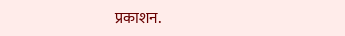प्रकाशन.